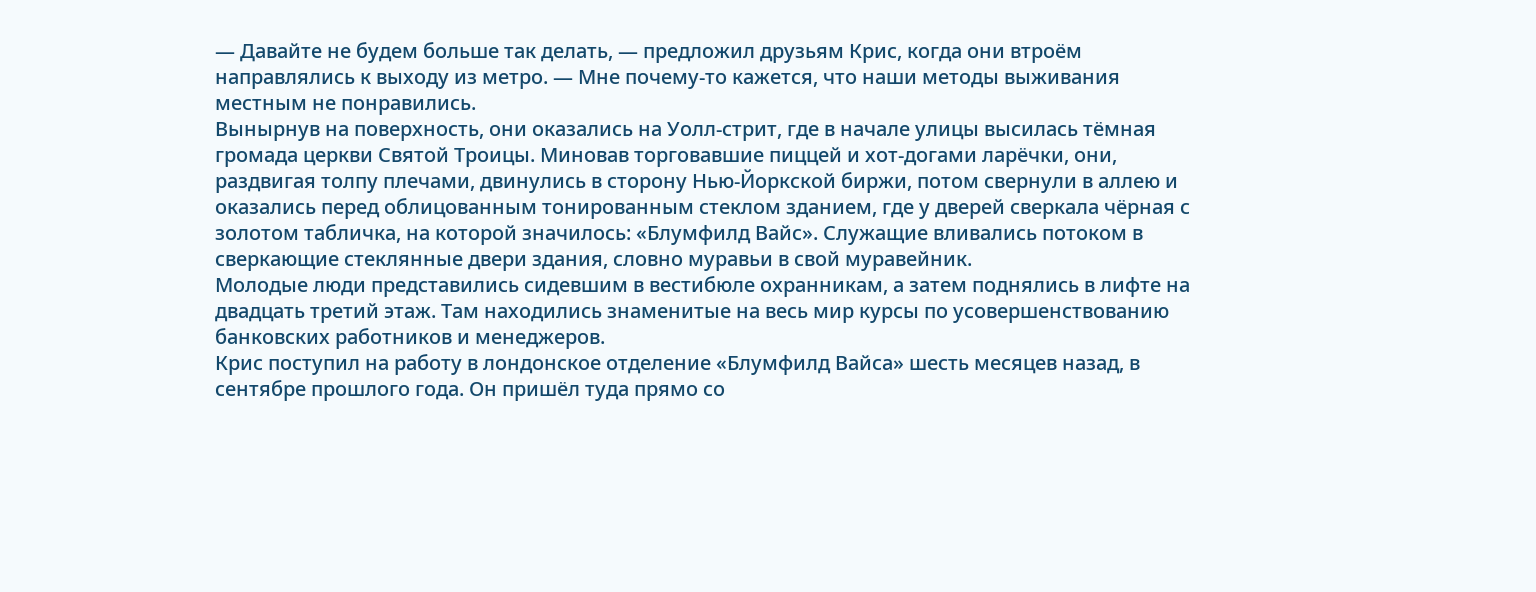— Давайте не будем больше так делать, — предложил друзьям Крис, когда они втроём направлялись к выходу из метро. — Мне почему-то кажется, что наши методы выживания местным не понравились.
Вынырнув на поверхность, они оказались на Уолл-стрит, где в начале улицы высилась тёмная громада церкви Святой Троицы. Миновав торговавшие пиццей и хот-догами ларёчки, они, раздвигая толпу плечами, двинулись в сторону Нью-Йоркской биржи, потом свернули в аллею и оказались перед облицованным тонированным стеклом зданием, где у дверей сверкала чёрная с золотом табличка, на которой значилось: «Блумфилд Вайс». Служащие вливались потоком в сверкающие стеклянные двери здания, словно муравьи в свой муравейник.
Молодые люди представились сидевшим в вестибюле охранникам, а затем поднялись в лифте на двадцать третий этаж. Там находились знаменитые на весь мир курсы по усовершенствованию банковских работников и менеджеров.
Крис поступил на работу в лондонское отделение «Блумфилд Вайса» шесть месяцев назад, в сентябре прошлого года. Он пришёл туда прямо со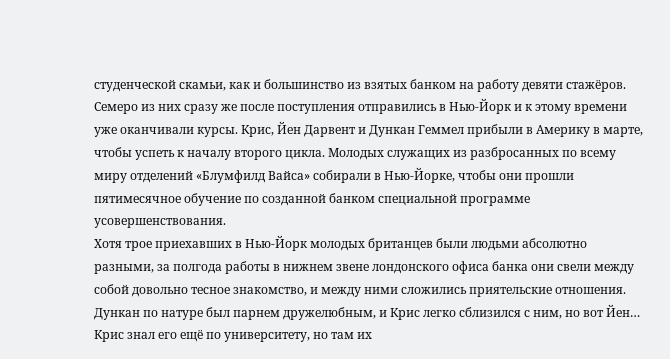студенческой скамьи, как и большинство из взятых банком на работу девяти стажёров. Семеро из них сразу же после поступления отправились в Нью-Йорк и к этому времени уже оканчивали курсы. Крис, Йен Дарвент и Дункан Геммел прибыли в Америку в марте, чтобы успеть к началу второго цикла. Молодых служащих из разбросанных по всему миру отделений «Блумфилд Вайса» собирали в Нью-Йорке, чтобы они прошли пятимесячное обучение по созданной банком специальной программе усовершенствования.
Хотя трое приехавших в Нью-Йорк молодых британцев были людьми абсолютно разными, за полгода работы в нижнем звене лондонского офиса банка они свели между собой довольно тесное знакомство, и между ними сложились приятельские отношения. Дункан по натуре был парнем дружелюбным, и Крис легко сблизился с ним, но вот Йен… Крис знал его ещё по университету, но там их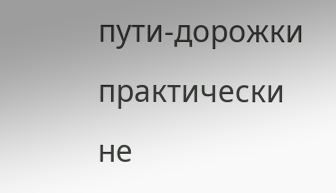пути-дорожки практически не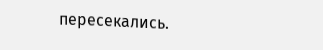пересекались.